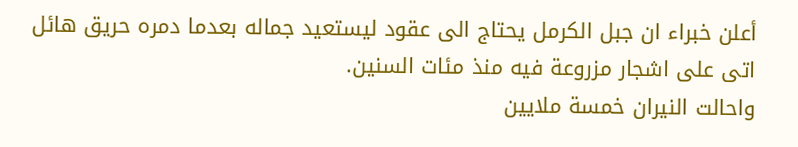أعلن خبراء ان جبل الكرمل يحتاج الى عقود ليستعيد جماله بعدما دمره حريق هائل اتى على اشجار مزروعة فيه منذ مئات السنين.
واحالت النيران خمسة ملايين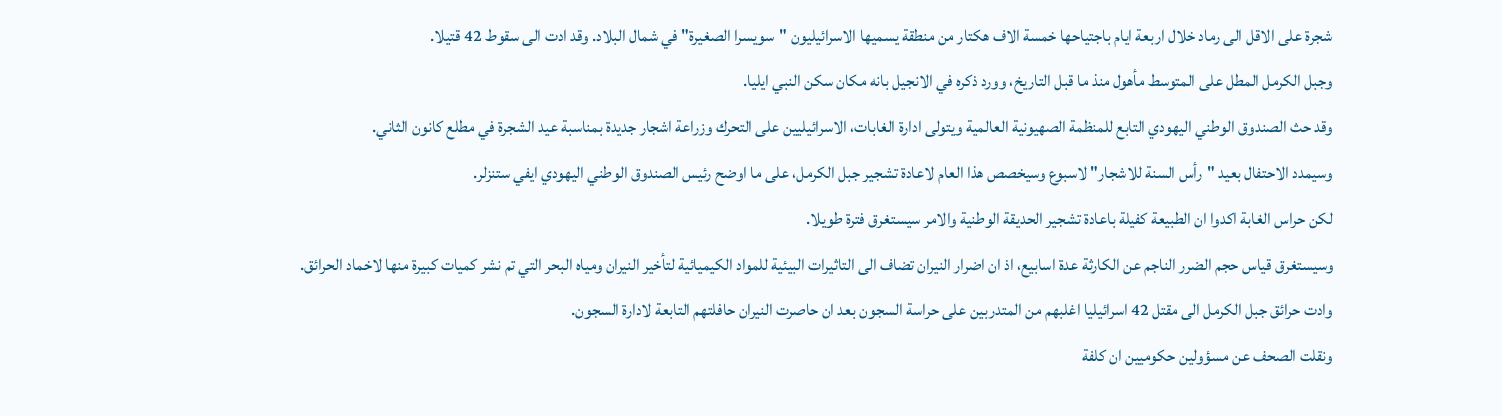شجرة على الاقل الى رماد خلال اربعة ايام باجتياحها خمسة الاف هكتار من منطقة يسميها الاسرائيليون "سويسرا الصغيرة" في شمال البلاد. وقد ادت الى سقوط 42 قتيلا.
وجبل الكرمل المطل على المتوسط مأهول منذ ما قبل التاريخ، وورد ذكره في الانجيل بانه مكان سكن النبي ايليا.
وقد حث الصندوق الوطني اليهودي التابع للمنظمة الصهيونية العالمية ويتولى ادارة الغابات، الاسرائيليين على التحرك وزراعة اشجار جديدة بمناسبة عيد الشجرة في مطلع كانون الثاني.
وسيمدد الاحتفال بعيد "رأس السنة للاشجار" لاسبوع وسيخصص هذا العام لاعادة تشجير جبل الكرمل، على ما اوضح رئيس الصندوق الوطني اليهودي ايفي ستنزلر.
لكن حراس الغابة اكدوا ان الطبيعة كفيلة باعادة تشجير الحديقة الوطنية والامر سيستغرق فترة طويلا.
وسيستغرق قياس حجم الضرر الناجم عن الكارثة عدة اسابيع، اذ ان اضرار النيران تضاف الى التاثيرات البيئية للمواد الكيميائية لتأخير النيران ومياه البحر التي تم نشر كميات كبيرة منها لاخماد الحرائق.
وادت حرائق جبل الكرمل الى مقتل 42 اسرائيليا اغلبهم من المتدربين على حراسة السجون بعد ان حاصرت النيران حافلتهم التابعة لادارة السجون.
ونقلت الصحف عن مسؤولين حكوميين ان كلفة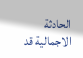الحادثة الاجمالية قد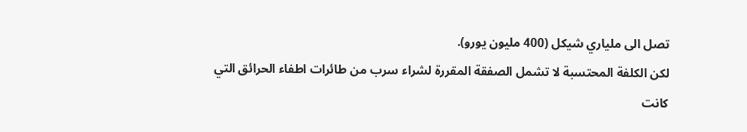تصل الى ملياري شيكل (400 مليون يورو).
لكن الكلفة المحتسبة لا تشمل الصفقة المقررة لشراء سرب من طائرات اطفاء الحرائق التي كانت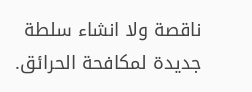ناقصة ولا انشاء سلطة جديدة لمكافحة الحرائق.